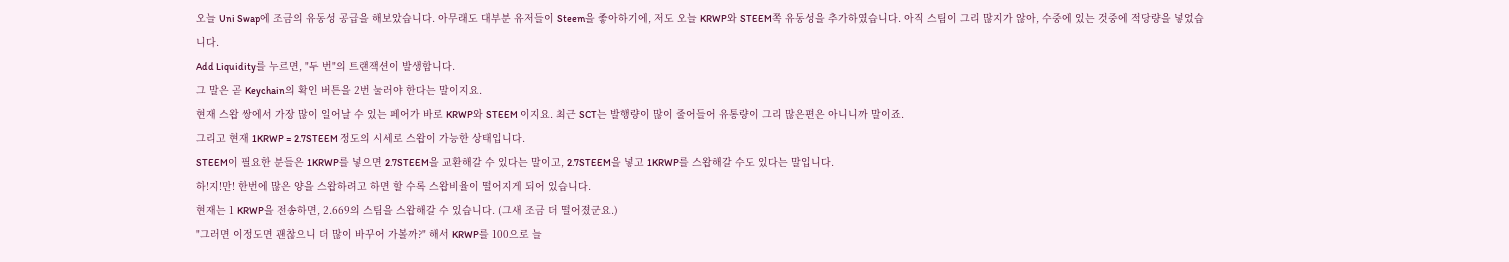오늘 Uni Swap에 조금의 유동성 공급을 해보았습니다. 아무래도 대부분 유저들이 Steem을 좋아하기에, 저도 오늘 KRWP와 STEEM쪽 유동성을 추가하였습니다. 아직 스팀이 그리 많지가 않아, 수중에 있는 것중에 적당량을 넣었습니다.
Add Liquidity를 누르면, "두 번"의 트랜잭션이 발생합니다.
그 말은 곧 Keychain의 확인 버튼을 2번 눌러야 한다는 말이지요.
현재 스왑 쌍에서 가장 많이 일어날 수 있는 페어가 바로 KRWP와 STEEM 이지요. 최근 SCT는 발행량이 많이 줄어들어 유통량이 그리 많은편은 아니니까 말이죠.
그리고 현재 1KRWP = 2.7STEEM 정도의 시세로 스왑이 가능한 상태입니다.
STEEM이 필요한 분들은 1KRWP를 넣으면 2.7STEEM을 교환해갈 수 있다는 말이고, 2.7STEEM을 넣고 1KRWP를 스왑해갈 수도 있다는 말입니다.
하!지!만! 한번에 많은 양을 스왑하려고 하면 할 수록 스왑비율이 떨어지게 되어 있습니다.
현재는 1 KRWP을 전송하면, 2.669의 스팀을 스왑해갈 수 있습니다. (그새 조금 더 떨어졌군요.)
"그러면 이정도면 괜찮으니 더 많이 바꾸어 가볼까?" 해서 KRWP를 100으로 늘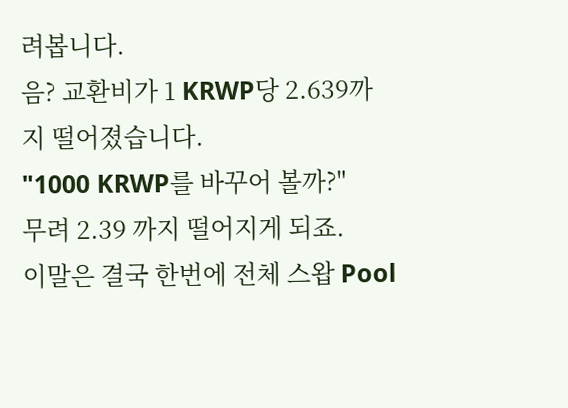려봅니다.
음? 교환비가 1 KRWP당 2.639까지 떨어졌습니다.
"1000 KRWP를 바꾸어 볼까?"
무려 2.39 까지 떨어지게 되죠.
이말은 결국 한번에 전체 스왑 Pool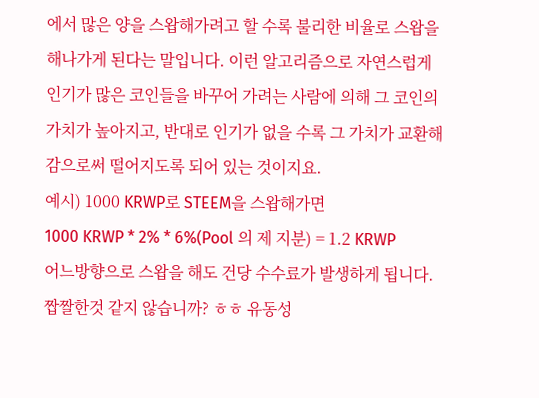에서 많은 양을 스왑해가려고 할 수록 불리한 비율로 스왑을 해나가게 된다는 말입니다. 이런 알고리즘으로 자연스럽게 인기가 많은 코인들을 바꾸어 가려는 사람에 의해 그 코인의 가치가 높아지고, 반대로 인기가 없을 수록 그 가치가 교환해감으로써 떨어지도록 되어 있는 것이지요.
예시) 1000 KRWP로 STEEM을 스왑해가면
1000 KRWP * 2% * 6%(Pool 의 제 지분) = 1.2 KRWP
어느방향으로 스왑을 해도 건당 수수료가 발생하게 됩니다. 짭짤한것 같지 않습니까? ㅎㅎ 유동성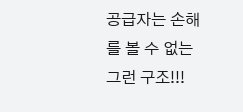공급자는 손해를 볼 수 없는 그런 구조!!!